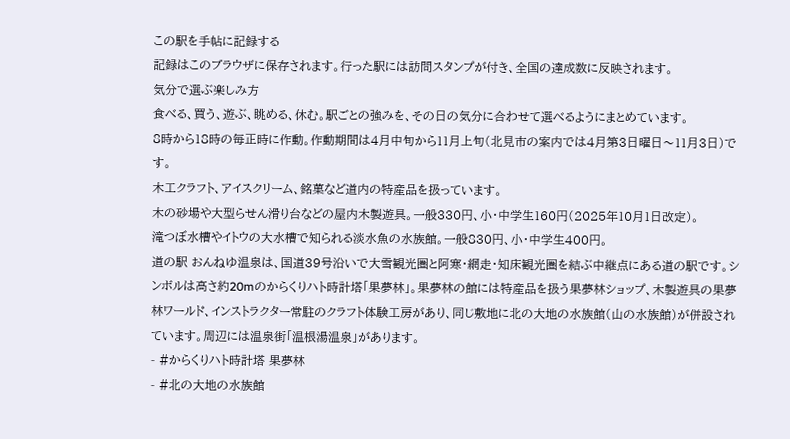この駅を手帖に記録する
記録はこのブラウザに保存されます。行った駅には訪問スタンプが付き、全国の達成数に反映されます。
気分で選ぶ楽しみ方
食べる、買う、遊ぶ、眺める、休む。駅ごとの強みを、その日の気分に合わせて選べるようにまとめています。
8時から18時の毎正時に作動。作動期間は4月中旬から11月上旬(北見市の案内では4月第3日曜日〜11月3日)です。
木工クラフト、アイスクリーム、銘菓など道内の特産品を扱っています。
木の砂場や大型らせん滑り台などの屋内木製遊具。一般330円、小・中学生160円(2025年10月1日改定)。
滝つぼ水槽やイトウの大水槽で知られる淡水魚の水族館。一般830円、小・中学生400円。
道の駅 おんねゆ温泉は、国道39号沿いで大雪観光圏と阿寒・網走・知床観光圏を結ぶ中継点にある道の駅です。シンボルは高さ約20mのからくりハト時計塔「果夢林」。果夢林の館には特産品を扱う果夢林ショップ、木製遊具の果夢林ワールド、インストラクター常駐のクラフト体験工房があり、同じ敷地に北の大地の水族館(山の水族館)が併設されています。周辺には温泉街「温根湯温泉」があります。
- #からくりハト時計塔 果夢林
- #北の大地の水族館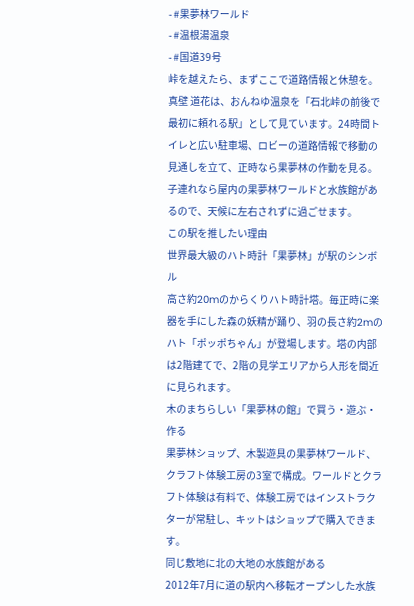- #果夢林ワールド
- #温根湯温泉
- #国道39号
峠を越えたら、まずここで道路情報と休憩を。
真壁 道花は、おんねゆ温泉を「石北峠の前後で最初に頼れる駅」として見ています。24時間トイレと広い駐車場、ロビーの道路情報で移動の見通しを立て、正時なら果夢林の作動を見る。子連れなら屋内の果夢林ワールドと水族館があるので、天候に左右されずに過ごせます。
この駅を推したい理由
世界最大級のハト時計「果夢林」が駅のシンボル
高さ約20mのからくりハト時計塔。毎正時に楽器を手にした森の妖精が踊り、羽の長さ約2mのハト「ポッポちゃん」が登場します。塔の内部は2階建てで、2階の見学エリアから人形を間近に見られます。
木のまちらしい「果夢林の館」で買う・遊ぶ・作る
果夢林ショップ、木製遊具の果夢林ワールド、クラフト体験工房の3室で構成。ワールドとクラフト体験は有料で、体験工房ではインストラクターが常駐し、キットはショップで購入できます。
同じ敷地に北の大地の水族館がある
2012年7月に道の駅内へ移転オープンした水族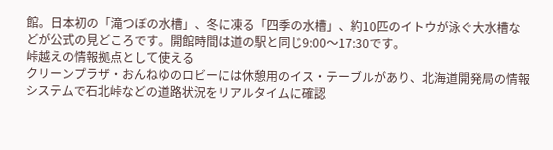館。日本初の「滝つぼの水槽」、冬に凍る「四季の水槽」、約10匹のイトウが泳ぐ大水槽などが公式の見どころです。開館時間は道の駅と同じ9:00〜17:30です。
峠越えの情報拠点として使える
クリーンプラザ・おんねゆのロビーには休憩用のイス・テーブルがあり、北海道開発局の情報システムで石北峠などの道路状況をリアルタイムに確認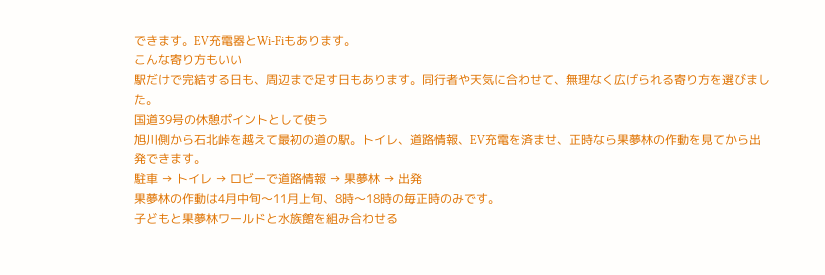できます。EV充電器とWi-Fiもあります。
こんな寄り方もいい
駅だけで完結する日も、周辺まで足す日もあります。同行者や天気に合わせて、無理なく広げられる寄り方を選びました。
国道39号の休憩ポイントとして使う
旭川側から石北峠を越えて最初の道の駅。トイレ、道路情報、EV充電を済ませ、正時なら果夢林の作動を見てから出発できます。
駐車 → トイレ → ロビーで道路情報 → 果夢林 → 出発
果夢林の作動は4月中旬〜11月上旬、8時〜18時の毎正時のみです。
子どもと果夢林ワールドと水族館を組み合わせる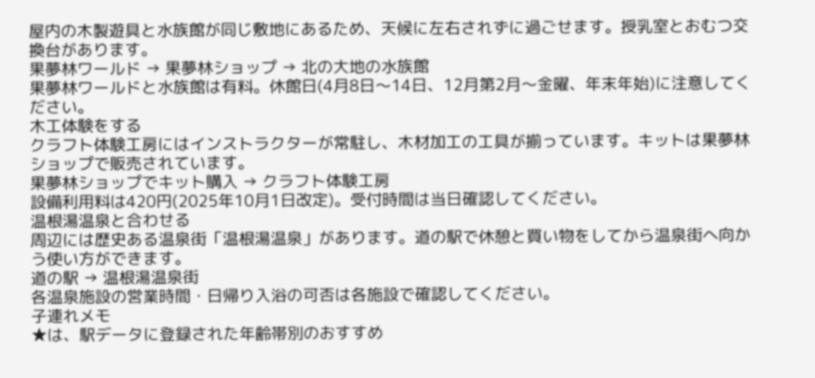屋内の木製遊具と水族館が同じ敷地にあるため、天候に左右されずに過ごせます。授乳室とおむつ交換台があります。
果夢林ワールド → 果夢林ショップ → 北の大地の水族館
果夢林ワールドと水族館は有料。休館日(4月8日〜14日、12月第2月〜金曜、年末年始)に注意してください。
木工体験をする
クラフト体験工房にはインストラクターが常駐し、木材加工の工具が揃っています。キットは果夢林ショップで販売されています。
果夢林ショップでキット購入 → クラフト体験工房
設備利用料は420円(2025年10月1日改定)。受付時間は当日確認してください。
温根湯温泉と合わせる
周辺には歴史ある温泉街「温根湯温泉」があります。道の駅で休憩と買い物をしてから温泉街へ向かう使い方ができます。
道の駅 → 温根湯温泉街
各温泉施設の営業時間・日帰り入浴の可否は各施設で確認してください。
子連れメモ
★は、駅データに登録された年齢帯別のおすすめ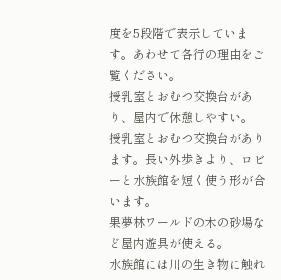度を5段階で表示しています。あわせて各行の理由をご覧ください。
授乳室とおむつ交換台があり、屋内で休憩しやすい。
授乳室とおむつ交換台があります。長い外歩きより、ロビーと水族館を短く使う形が合います。
果夢林ワールドの木の砂場など屋内遊具が使える。
水族館には川の生き物に触れ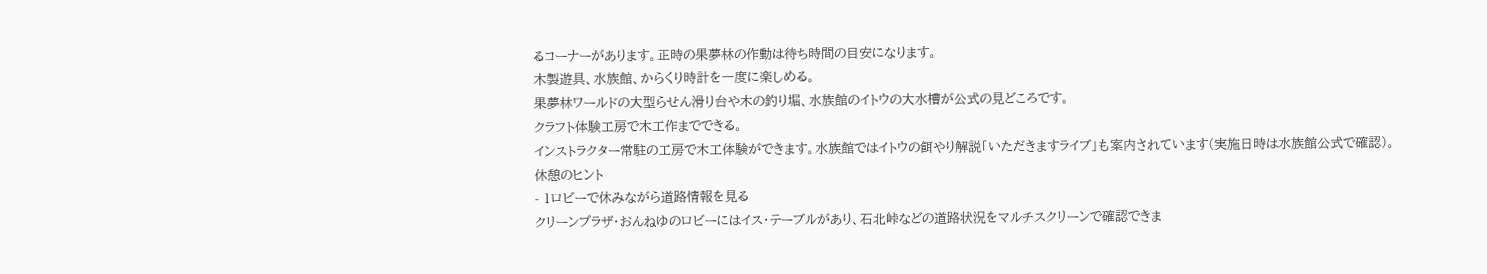るコーナーがあります。正時の果夢林の作動は待ち時間の目安になります。
木製遊具、水族館、からくり時計を一度に楽しめる。
果夢林ワールドの大型らせん滑り台や木の釣り堀、水族館のイトウの大水槽が公式の見どころです。
クラフト体験工房で木工作までできる。
インストラクター常駐の工房で木工体験ができます。水族館ではイトウの餌やり解説「いただきますライブ」も案内されています(実施日時は水族館公式で確認)。
休憩のヒント
- 1ロビーで休みながら道路情報を見る
クリーンプラザ・おんねゆのロビーにはイス・テーブルがあり、石北峠などの道路状況をマルチスクリーンで確認できま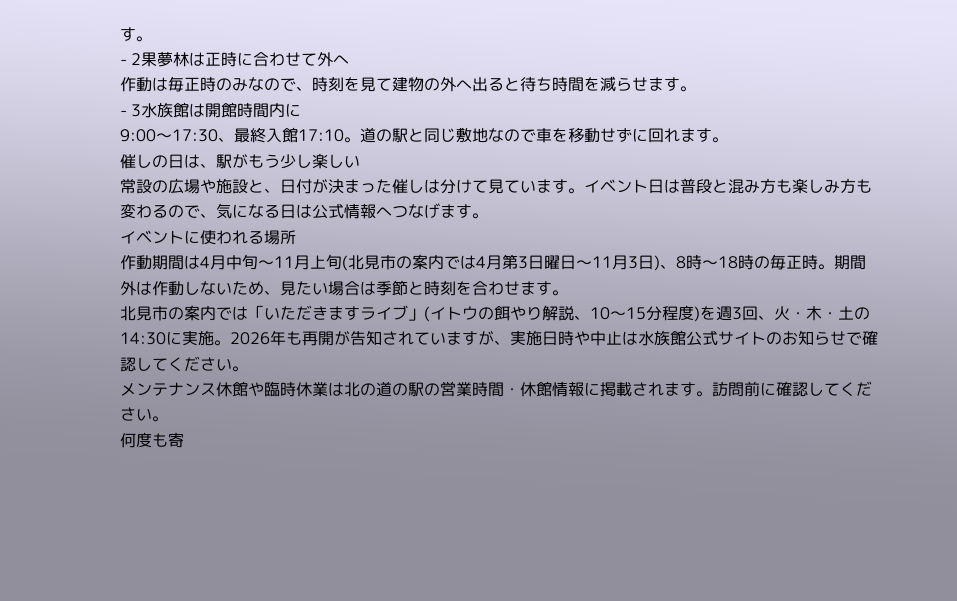す。
- 2果夢林は正時に合わせて外へ
作動は毎正時のみなので、時刻を見て建物の外へ出ると待ち時間を減らせます。
- 3水族館は開館時間内に
9:00〜17:30、最終入館17:10。道の駅と同じ敷地なので車を移動せずに回れます。
催しの日は、駅がもう少し楽しい
常設の広場や施設と、日付が決まった催しは分けて見ています。イベント日は普段と混み方も楽しみ方も変わるので、気になる日は公式情報へつなげます。
イベントに使われる場所
作動期間は4月中旬〜11月上旬(北見市の案内では4月第3日曜日〜11月3日)、8時〜18時の毎正時。期間外は作動しないため、見たい場合は季節と時刻を合わせます。
北見市の案内では「いただきますライブ」(イトウの餌やり解説、10〜15分程度)を週3回、火・木・土の14:30に実施。2026年も再開が告知されていますが、実施日時や中止は水族館公式サイトのお知らせで確認してください。
メンテナンス休館や臨時休業は北の道の駅の営業時間・休館情報に掲載されます。訪問前に確認してください。
何度も寄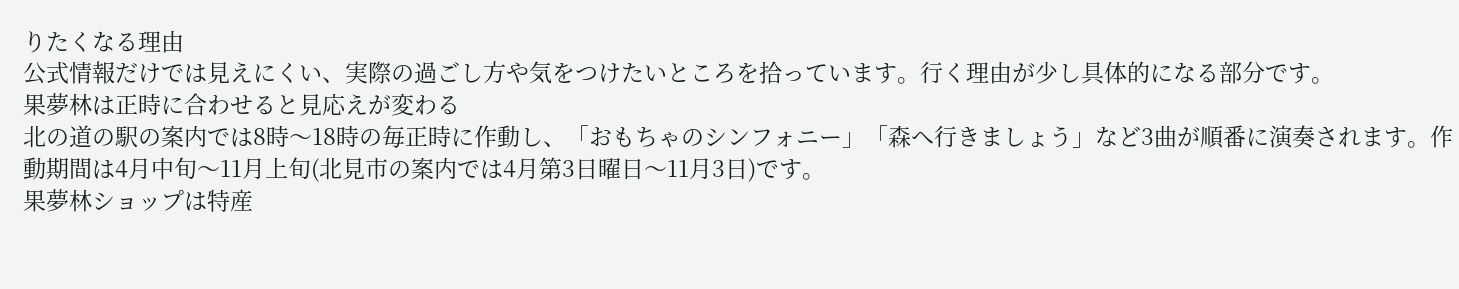りたくなる理由
公式情報だけでは見えにくい、実際の過ごし方や気をつけたいところを拾っています。行く理由が少し具体的になる部分です。
果夢林は正時に合わせると見応えが変わる
北の道の駅の案内では8時〜18時の毎正時に作動し、「おもちゃのシンフォニー」「森へ行きましょう」など3曲が順番に演奏されます。作動期間は4月中旬〜11月上旬(北見市の案内では4月第3日曜日〜11月3日)です。
果夢林ショップは特産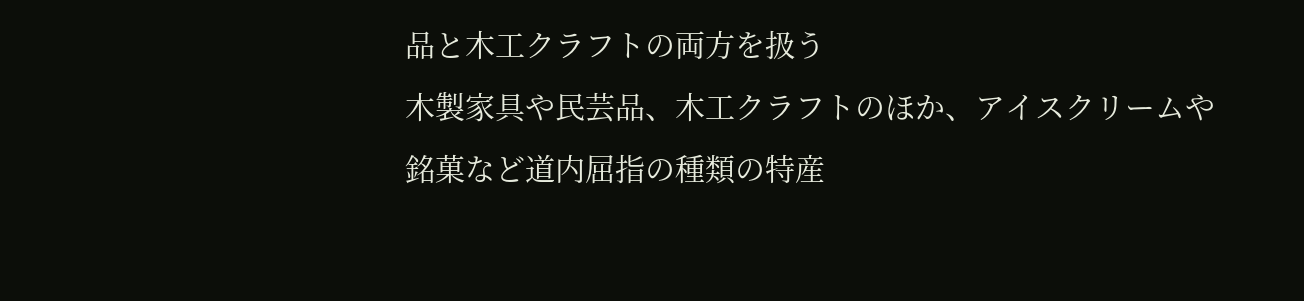品と木工クラフトの両方を扱う
木製家具や民芸品、木工クラフトのほか、アイスクリームや銘菓など道内屈指の種類の特産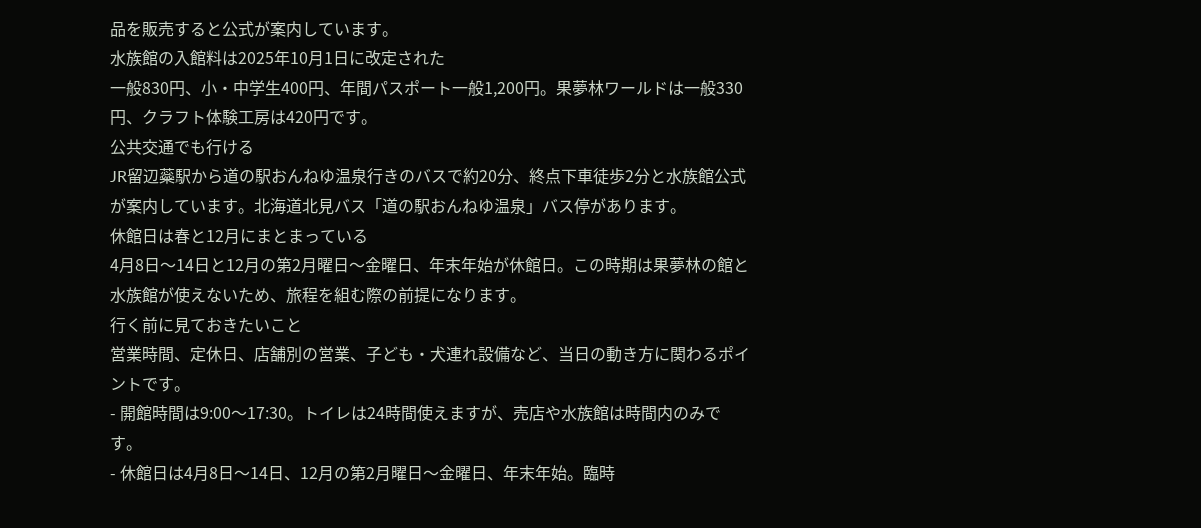品を販売すると公式が案内しています。
水族館の入館料は2025年10月1日に改定された
一般830円、小・中学生400円、年間パスポート一般1,200円。果夢林ワールドは一般330円、クラフト体験工房は420円です。
公共交通でも行ける
JR留辺蘂駅から道の駅おんねゆ温泉行きのバスで約20分、終点下車徒歩2分と水族館公式が案内しています。北海道北見バス「道の駅おんねゆ温泉」バス停があります。
休館日は春と12月にまとまっている
4月8日〜14日と12月の第2月曜日〜金曜日、年末年始が休館日。この時期は果夢林の館と水族館が使えないため、旅程を組む際の前提になります。
行く前に見ておきたいこと
営業時間、定休日、店舗別の営業、子ども・犬連れ設備など、当日の動き方に関わるポイントです。
- 開館時間は9:00〜17:30。トイレは24時間使えますが、売店や水族館は時間内のみです。
- 休館日は4月8日〜14日、12月の第2月曜日〜金曜日、年末年始。臨時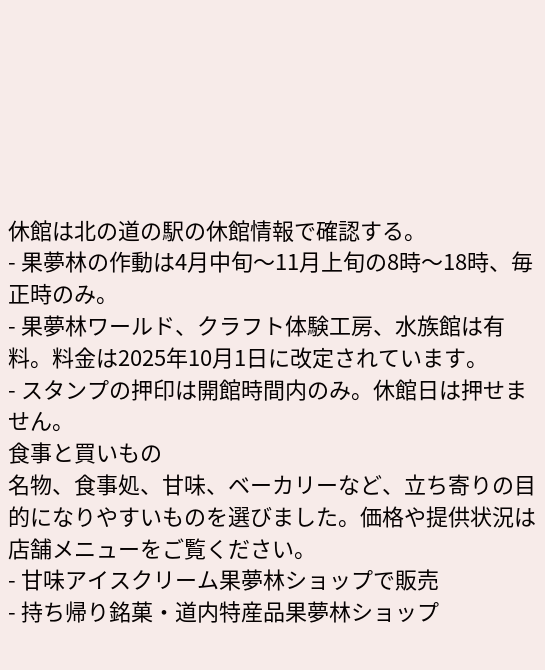休館は北の道の駅の休館情報で確認する。
- 果夢林の作動は4月中旬〜11月上旬の8時〜18時、毎正時のみ。
- 果夢林ワールド、クラフト体験工房、水族館は有料。料金は2025年10月1日に改定されています。
- スタンプの押印は開館時間内のみ。休館日は押せません。
食事と買いもの
名物、食事処、甘味、ベーカリーなど、立ち寄りの目的になりやすいものを選びました。価格や提供状況は店舗メニューをご覧ください。
- 甘味アイスクリーム果夢林ショップで販売
- 持ち帰り銘菓・道内特産品果夢林ショップ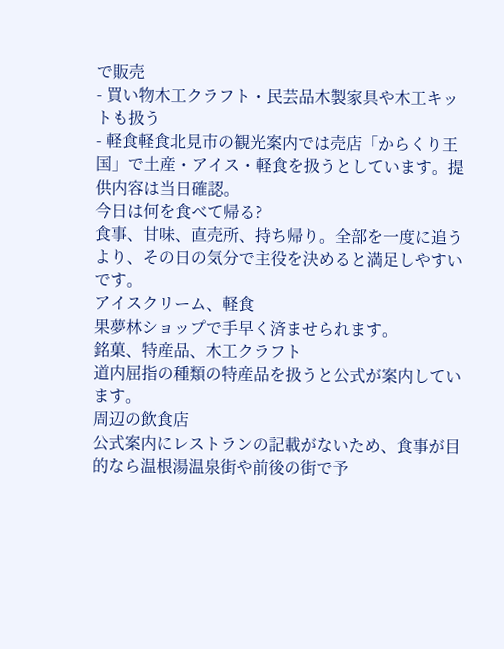で販売
- 買い物木工クラフト・民芸品木製家具や木工キットも扱う
- 軽食軽食北見市の観光案内では売店「からくり王国」で土産・アイス・軽食を扱うとしています。提供内容は当日確認。
今日は何を食べて帰る?
食事、甘味、直売所、持ち帰り。全部を一度に追うより、その日の気分で主役を決めると満足しやすいです。
アイスクリーム、軽食
果夢林ショップで手早く済ませられます。
銘菓、特産品、木工クラフト
道内屈指の種類の特産品を扱うと公式が案内しています。
周辺の飲食店
公式案内にレストランの記載がないため、食事が目的なら温根湯温泉街や前後の街で予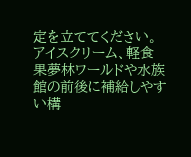定を立ててください。
アイスクリーム、軽食
果夢林ワールドや水族館の前後に補給しやすい構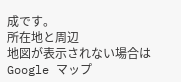成です。
所在地と周辺
地図が表示されない場合は Google マップ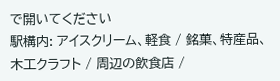で開いてください
駅構内: アイスクリーム、軽食 / 銘菓、特産品、木工クラフト / 周辺の飲食店 /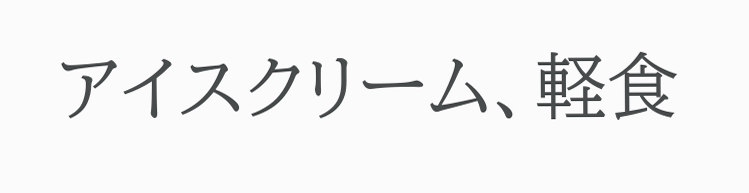アイスクリーム、軽食